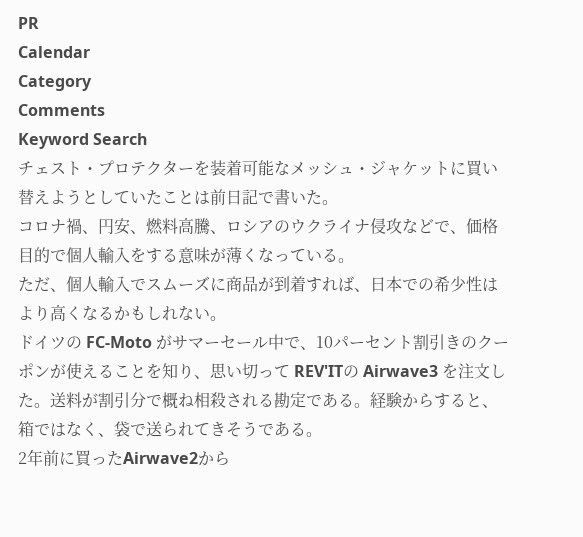PR
Calendar
Category
Comments
Keyword Search
チェスト・プロテクターを装着可能なメッシュ・ジャケットに買い替えようとしていたことは前日記で書いた。
コロナ禍、円安、燃料高騰、ロシアのウクライナ侵攻などで、価格目的で個人輸入をする意味が薄くなっている。
ただ、個人輸入でスムーズに商品が到着すれば、日本での希少性はより高くなるかもしれない。
ドイツの FC-Moto がサマーセール中で、10パーセント割引きのクーポンが使えることを知り、思い切って REV'ITの Airwave3 を注文した。送料が割引分で概ね相殺される勘定である。経験からすると、箱ではなく、袋で送られてきそうである。
2年前に買ったAirwave2から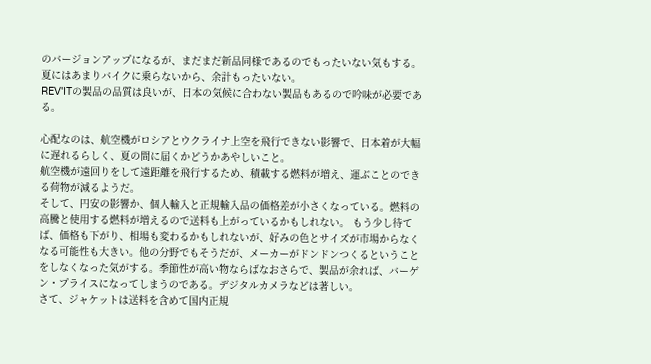のバージョンアップになるが、まだまだ新品同様であるのでもったいない気もする。夏にはあまりバイクに乗らないから、余計もったいない。
REV'ITの製品の品質は良いが、日本の気候に合わない製品もあるので吟味が必要である。

心配なのは、航空機がロシアとウクライナ上空を飛行できない影響で、日本着が大幅に遅れるらしく、夏の間に届くかどうかあやしいこと。
航空機が遠回りをして遠距離を飛行するため、積載する燃料が増え、運ぶことのできる荷物が減るようだ。
そして、円安の影響か、個人輸入と正規輸入品の価格差が小さくなっている。燃料の高騰と使用する燃料が増えるので送料も上がっているかもしれない。 もう少し待てば、価格も下がり、相場も変わるかもしれないが、好みの色とサイズが市場からなくなる可能性も大きい。他の分野でもそうだが、メーカーがドンドンつくるということをしなくなった気がする。季節性が高い物ならばなおさらで、製品が余れば、バーゲン・プライスになってしまうのである。デジタルカメラなどは著しい。
さて、ジャケットは送料を含めて国内正規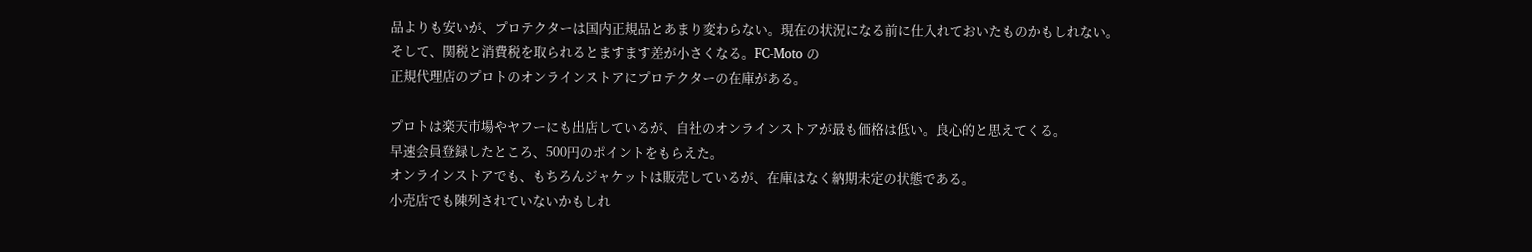品よりも安いが、プロテクターは国内正規品とあまり変わらない。現在の状況になる前に仕入れておいたものかもしれない。
そして、関税と消費税を取られるとますます差が小さくなる。FC-Moto の
正規代理店のプロトのオンラインストアにプロテクターの在庫がある。

プロトは楽天市場やヤフーにも出店しているが、自社のオンラインストアが最も価格は低い。良心的と思えてくる。
早速会員登録したところ、500円のポイントをもらえた。
オンラインストアでも、もちろんジャケットは販売しているが、在庫はなく納期未定の状態である。
小売店でも陳列されていないかもしれ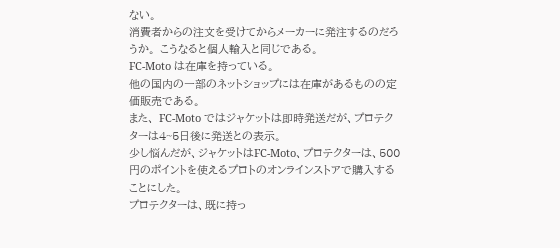ない。
消費者からの注文を受けてからメーカーに発注するのだろうか。 こうなると個人輸入と同じである。
FC-Moto は在庫を持っている。
他の国内の一部のネットショップには在庫があるものの定価販売である。
また、 FC-Moto ではジャケットは即時発送だが、プロテクターは4~5日後に発送との表示。
少し悩んだが、ジャケットはFC-Moto、プロテクターは、500円のポイントを使えるプロトのオンラインストアで購入することにした。
プロテクターは、既に持っ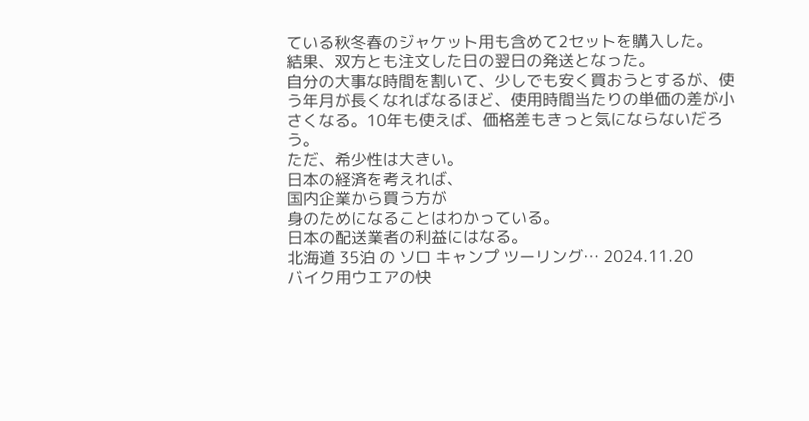ている秋冬春のジャケット用も含めて2セットを購入した。
結果、双方とも注文した日の翌日の発送となった。
自分の大事な時間を割いて、少しでも安く買おうとするが、使う年月が長くなればなるほど、使用時間当たりの単価の差が小さくなる。10年も使えば、価格差もきっと気にならないだろう。
ただ、希少性は大きい。
日本の経済を考えれば、
国内企業から買う方が
身のためになることはわかっている。
日本の配送業者の利益にはなる。
北海道 35泊 の ソロ キャンプ ツーリング… 2024.11.20
バイク用ウエアの快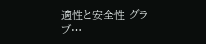適性と安全性 グラブ…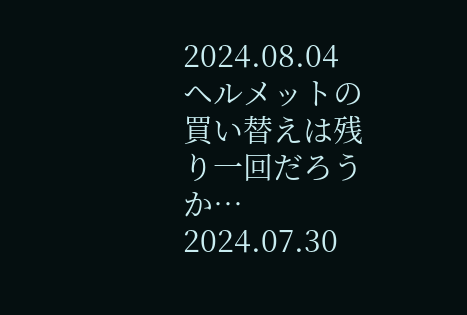2024.08.04
ヘルメットの買い替えは残り一回だろうか… 2024.07.30